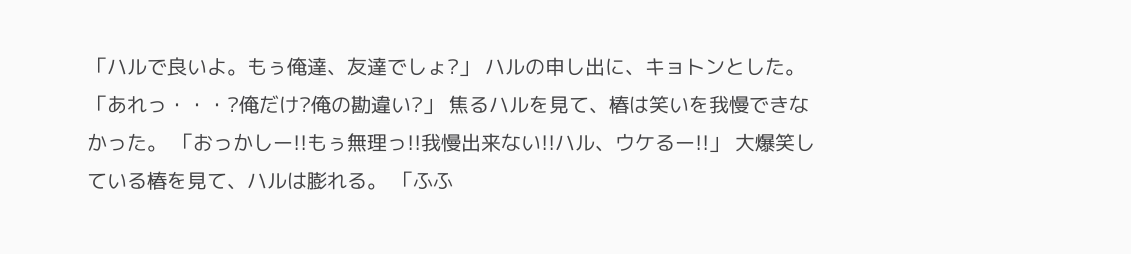「ハルで良いよ。もぅ俺達、友達でしょ?」 ハルの申し出に、キョトンとした。 「あれっ・・・?俺だけ?俺の勘違い?」 焦るハルを見て、椿は笑いを我慢できなかった。 「おっかしー!!もぅ無理っ!!我慢出来ない!!ハル、ウケるー!!」 大爆笑している椿を見て、ハルは膨れる。 「ふふ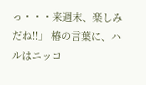っ・・・来週末、楽しみだね!!」 椿の言葉に、ハルはニッコ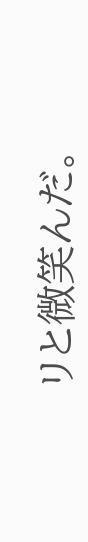リと微笑んだ。